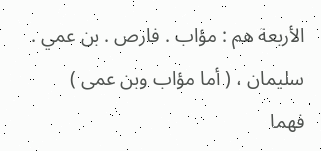الأربعة هم : مؤاب . فارص . بن عمي . سليمان ، ( أما مؤاب وبن عمى )
فهما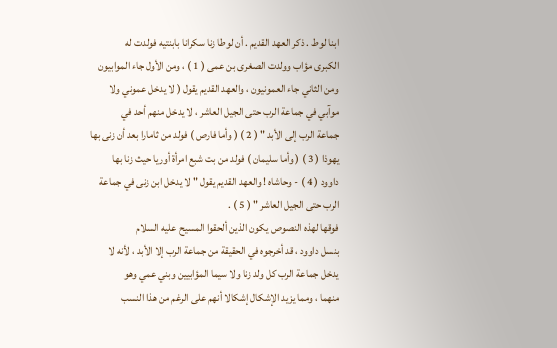ابنا لوط . ذكر العهد القديم . أن لوطا زنا سكرانا بابنتيه فولدت له
الكبرى مؤاب وولدت الصغرى بن عمى ( 1 ) ، ومن الأول جاء الموابيون
ومن الثاني جاء العمونيون ، والعهد القديم يقول ( لا يدخل عموني ولا
موآبي في جماعة الرب حتى الجيل العاشر ، لا يدخل منهم أحد في
جماعة الرب إلى الأبد " ( 2 ) ( وأما فارص ) فولد من ثامارا بعد أن زنى بها
يهوذا ( 3 ) ( وأما سليمان ) فولد من بت شبع امرأة أوريا حيث زنا بها
داوود ( 4 ) - وحاشاه ! والعهد القديم يقول " لا يدخل ابن زنى في جماعة
الرب حتى الجيل العاشر " ( 5 ) .
فوقها لهذه النصوص يكون الذين ألحقوا المسيح عليه السلام
بنسل داوود ، قد أخرجوه في الحقيقة من جماعة الرب إلا الأبد ، لأنه لا
يدخل جماعة الرب كل ولد زنا ولا سيما المؤابيين وبني عمي وهو
منهما ، ومما يزيد الإشكال إشكالا أنهم على الرغم من هذا النسب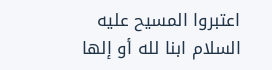اعتبروا المسيح عليه السلام ابنا لله أو إلها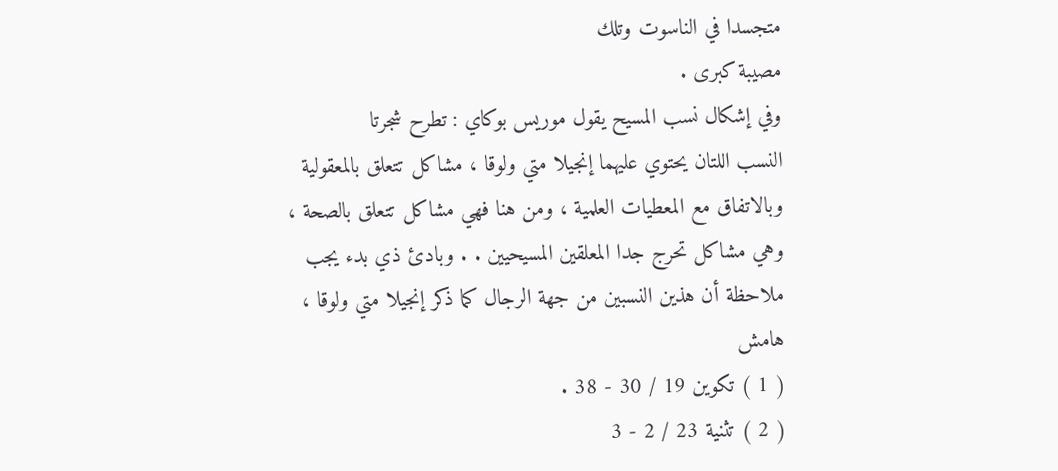متجسدا في الناسوت وتلك
مصيبة كبرى .
وفي إشكال نسب المسيح يقول موريس بوكاي : تطرح شجرتا
النسب اللتان يحتوي عليهما إنجيلا متي ولوقا ، مشاكل تتعلق بالمعقولية
وبالاتفاق مع المعطيات العلمية ، ومن هنا فهي مشاكل تتعلق بالصحة ،
وهي مشاكل تحرج جدا المعلقين المسيحيين . . وبادئ ذي بدء يجب
ملاحظة أن هذين النسبين من جهة الرجال كما ذكر إنجيلا متي ولوقا ،
هامش
( 1 ) تكوين 19 / 30 - 38 .
( 2 ) تثنية 23 / 2 - 3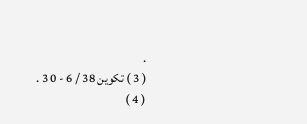.
( 3 ) تكوين 38 / 6 - 0 3 .
( 4 )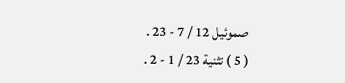صموئيل 12 / 7 - 23 .
( 5 ) تثنية 23 / 1 - 2 .